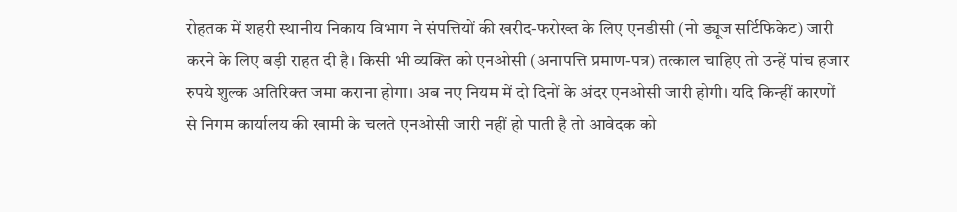रोहतक में शहरी स्थानीय निकाय विभाग ने संपत्तियों की खरीद-फरोख्त के लिए एनडीसी (नो ड्यूज सर्टिफिकेट) जारी करने के लिए बड़ी राहत दी है। किसी भी व्यक्ति को एनओसी (अनापत्ति प्रमाण-पत्र) तत्काल चाहिए तो उन्हें पांच हजार रुपये शुल्क अतिरिक्त जमा कराना होगा। अब नए नियम में दो दिनों के अंदर एनओसी जारी होगी। यदि किन्हीं कारणों से निगम कार्यालय की खामी के चलते एनओसी जारी नहीं हो पाती है तो आवेदक को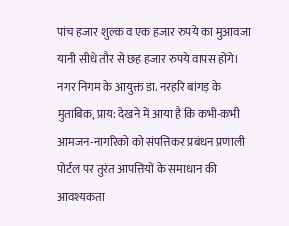पांच हजार शुल्क व एक हजार रुपये का मुआवजा यानी सीधे तौर से छह हजार रुपये वापस होंगे।
नगर निगम के आयुक्त डा. नरहरि बांगड़ के मुताबिक, प्राय: देखने में आया है कि कभी-कभी आमजन-नागरिको को संपत्तिकर प्रबंधन प्रणाली पोर्टल पर तुरंत आपत्तियों के समाधान की आवश्यकता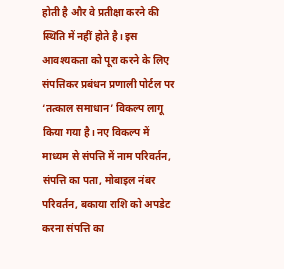होती है और वे प्रतीक्षा करने की स्थिति में नहीं होते है। इस आवश्यकता को पूरा करने के लिए संपत्तिकर प्रबंधन प्रणाली पोर्टल पर ‘तत्काल समाधान’ विकल्प लागू किया गया है। नए विकल्प में माध्यम से संपत्ति में नाम परिवर्तन, संपत्ति का पता, मोबाइल नंबर परिवर्तन, बकाया राशि को अपडेट करना संपत्ति का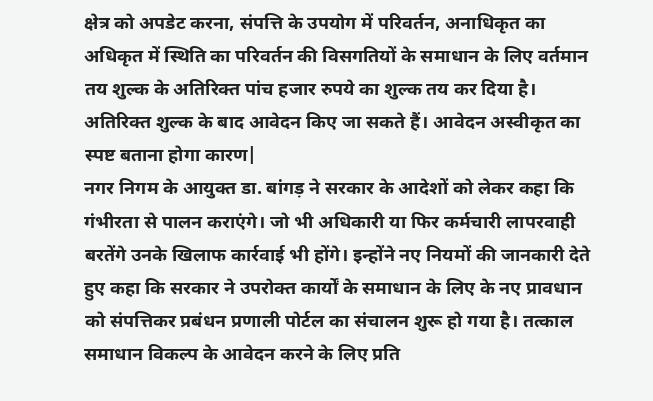क्षेत्र को अपडेट करना, संपत्ति के उपयोग में परिवर्तन, अनाधिकृत का अधिकृत में स्थिति का परिवर्तन की विसगतियों के समाधान के लिए वर्तमान तय शुल्क के अतिरिक्त पांच हजार रुपये का शुल्क तय कर दिया है। अतिरिक्त शुल्क के बाद आवेदन किए जा सकते हैं। आवेदन अस्वीकृत का स्पष्ट बताना होगा कारण|
नगर निगम के आयुक्त डा. बांगड़ ने सरकार के आदेशों को लेकर कहा कि गंभीरता से पालन कराएंगे। जो भी अधिकारी या फिर कर्मचारी लापरवाही बरतेंगे उनके खिलाफ कार्रवाई भी होंगे। इन्होंने नए नियमों की जानकारी देते हुए कहा कि सरकार ने उपरोक्त कार्यों के समाधान के लिए के नए प्रावधान को संपत्तिकर प्रबंधन प्रणाली पोर्टल का संचालन शुरू हो गया है। तत्काल समाधान विकल्प के आवेदन करने के लिए प्रति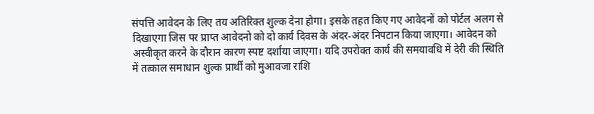संपत्ति आवेदन के लिए तय अतिरिक्त शुल्क देना होगा। इसके तहत किए गए आवेदनों को पोर्टल अलग से दिखाएगा जिस पर प्राप्त आवेदनो को दो कार्य दिवस के अंदर-अंदर निपटान किया जाएगा। आवेदन को अस्वीकृत करने के दौरान कारण स्पष्ट दर्शाया जाएगा। यदि उपरोक्त कार्य की समयावधि में देरी की स्थिति में तत्काल समाधान शुल्क प्रार्थी को मुआवजा राशि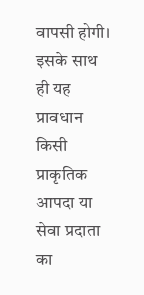वापसी होगी। इसके साथ ही यह प्रावधान किसी प्राकृतिक आपदा या सेवा प्रदाता का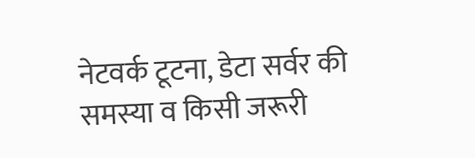नेटवर्क टूटना, डेटा सर्वर की समस्या व किसी जरूरी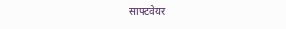साफ्टवेयर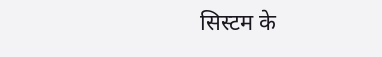सिस्टम के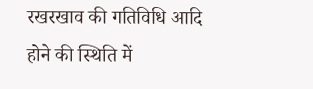रखरखाव की गतिविधि आदि होने की स्थिति में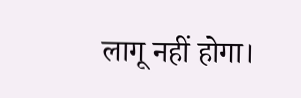लागू नहीं होगा।